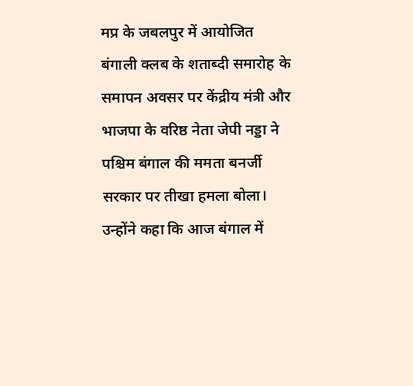मप्र के जबलपुर में आयोजित बंगाली क्लब के शताब्दी समारोह के समापन अवसर पर केंद्रीय मंत्री और भाजपा के वरिष्ठ नेता जेपी नड्डा ने पश्चिम बंगाल की ममता बनर्जी सरकार पर तीखा हमला बोला। उन्होंने कहा कि आज बंगाल में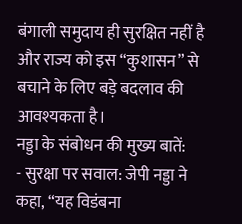बंगाली समुदाय ही सुरक्षित नहीं है और राज्य को इस “कुशासन” से बचाने के लिए बड़े बदलाव की आवश्यकता है।
नड्डा के संबोधन की मुख्य बातें:
- सुरक्षा पर सवाल: जेपी नड्डा ने कहा, “यह विडंबना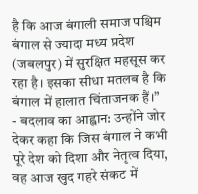है कि आज बंगाली समाज पश्चिम बंगाल से ज्यादा मध्य प्रदेश (जबलपुर) में सुरक्षित महसूस कर रहा है। इसका सीधा मतलब है कि बंगाल में हालात चिंताजनक हैं।”
- बदलाव का आह्वान: उन्होंने जोर देकर कहा कि जिस बंगाल ने कभी पूरे देश को दिशा और नेतृत्व दिया, वह आज खुद गहरे संकट में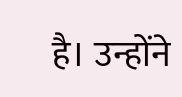है। उन्होंने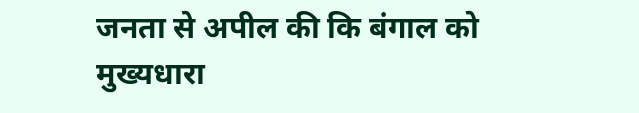जनता से अपील की कि बंगाल को मुख्यधारा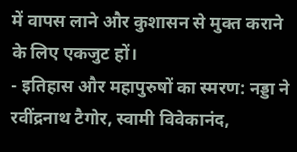में वापस लाने और कुशासन से मुक्त कराने के लिए एकजुट हों।
- इतिहास और महापुरुषों का स्मरण: नड्डा ने रवींद्रनाथ टैगोर, स्वामी विवेकानंद,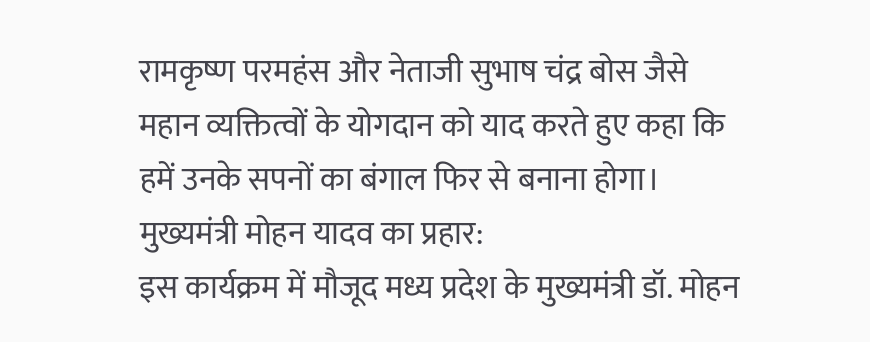रामकृष्ण परमहंस और नेताजी सुभाष चंद्र बोस जैसे महान व्यक्तित्वों के योगदान को याद करते हुए कहा कि हमें उनके सपनों का बंगाल फिर से बनाना होगा।
मुख्यमंत्री मोहन यादव का प्रहार:
इस कार्यक्रम में मौजूद मध्य प्रदेश के मुख्यमंत्री डॉ. मोहन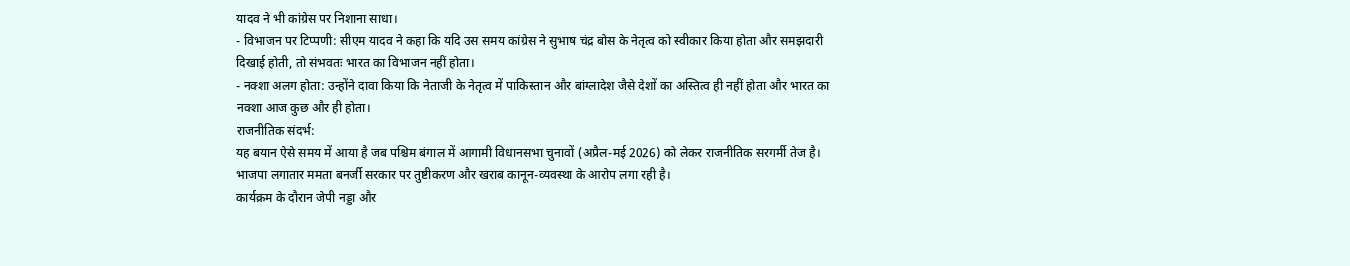यादव ने भी कांग्रेस पर निशाना साधा।
- विभाजन पर टिप्पणी: सीएम यादव ने कहा कि यदि उस समय कांग्रेस ने सुभाष चंद्र बोस के नेतृत्व को स्वीकार किया होता और समझदारी दिखाई होती, तो संभवतः भारत का विभाजन नहीं होता।
- नक्शा अलग होता: उन्होंने दावा किया कि नेताजी के नेतृत्व में पाकिस्तान और बांग्लादेश जैसे देशों का अस्तित्व ही नहीं होता और भारत का नक्शा आज कुछ और ही होता।
राजनीतिक संदर्भ:
यह बयान ऐसे समय में आया है जब पश्चिम बंगाल में आगामी विधानसभा चुनावों (अप्रैल-मई 2026) को लेकर राजनीतिक सरगर्मी तेज है। भाजपा लगातार ममता बनर्जी सरकार पर तुष्टीकरण और खराब कानून-व्यवस्था के आरोप लगा रही है।
कार्यक्रम के दौरान जेपी नड्डा और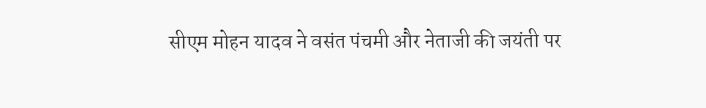सीएम मोहन यादव ने वसंत पंचमी और नेताजी की जयंती पर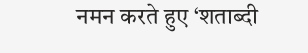नमन करते हुए ‘शताब्दी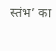स्तंभ’ का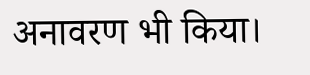अनावरण भी किया।